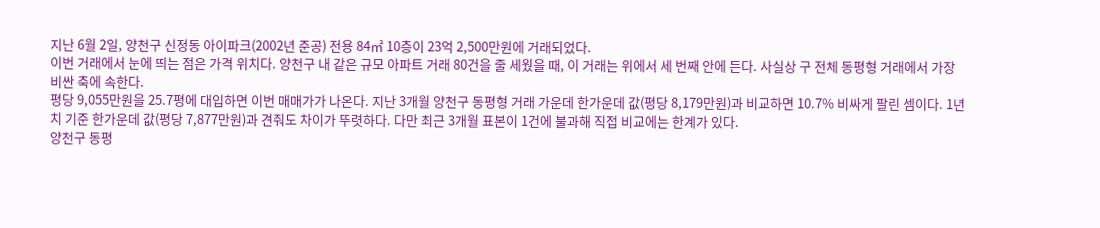지난 6월 2일, 양천구 신정동 아이파크(2002년 준공) 전용 84㎡ 10층이 23억 2,500만원에 거래되었다.
이번 거래에서 눈에 띄는 점은 가격 위치다. 양천구 내 같은 규모 아파트 거래 80건을 줄 세웠을 때, 이 거래는 위에서 세 번째 안에 든다. 사실상 구 전체 동평형 거래에서 가장 비싼 축에 속한다.
평당 9,055만원을 25.7평에 대입하면 이번 매매가가 나온다. 지난 3개월 양천구 동평형 거래 가운데 한가운데 값(평당 8,179만원)과 비교하면 10.7% 비싸게 팔린 셈이다. 1년치 기준 한가운데 값(평당 7,877만원)과 견줘도 차이가 뚜렷하다. 다만 최근 3개월 표본이 1건에 불과해 직접 비교에는 한계가 있다.
양천구 동평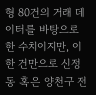형 80건의 거래 데이터를 바탕으로 한 수치이지만, 이 한 건만으로 신정동 혹은 양천구 전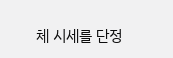체 시세를 단정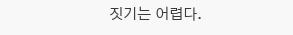짓기는 어렵다.